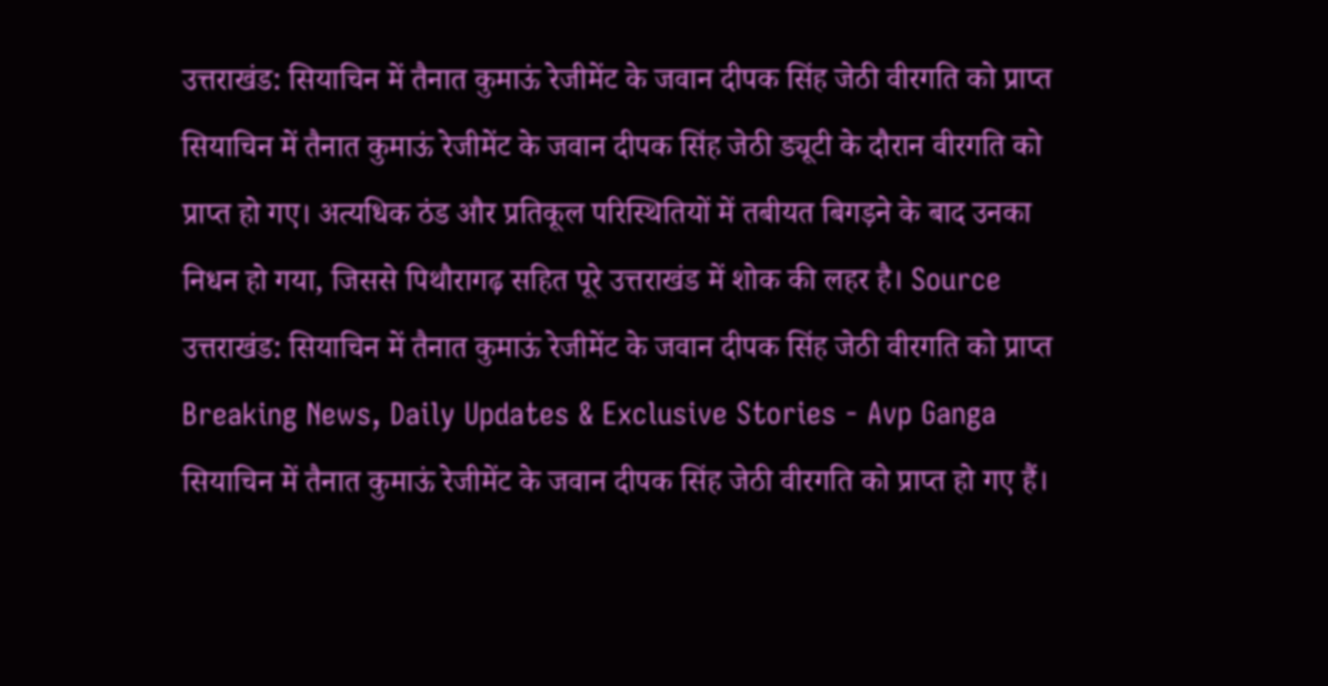उत्तराखंड: सियाचिन में तैनात कुमाऊं रेजीमेंट के जवान दीपक सिंह जेठी वीरगति को प्राप्त
सियाचिन में तैनात कुमाऊं रेजीमेंट के जवान दीपक सिंह जेठी ड्यूटी के दौरान वीरगति को प्राप्त हो गए। अत्यधिक ठंड और प्रतिकूल परिस्थितियों में तबीयत बिगड़ने के बाद उनका निधन हो गया, जिससे पिथौरागढ़ सहित पूरे उत्तराखंड में शोक की लहर है। Source
उत्तराखंड: सियाचिन में तैनात कुमाऊं रेजीमेंट के जवान दीपक सिंह जेठी वीरगति को प्राप्त
Breaking News, Daily Updates & Exclusive Stories - Avp Ganga
सियाचिन में तैनात कुमाऊं रेजीमेंट के जवान दीपक सिंह जेठी वीरगति को प्राप्त हो गए हैं।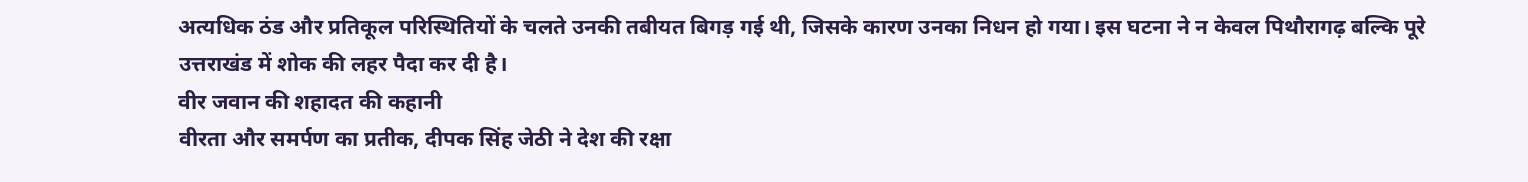अत्यधिक ठंड और प्रतिकूल परिस्थितियों के चलते उनकी तबीयत बिगड़ गई थी, जिसके कारण उनका निधन हो गया। इस घटना ने न केवल पिथौरागढ़ बल्कि पूरे उत्तराखंड में शोक की लहर पैदा कर दी है।
वीर जवान की शहादत की कहानी
वीरता और समर्पण का प्रतीक, दीपक सिंह जेठी ने देश की रक्षा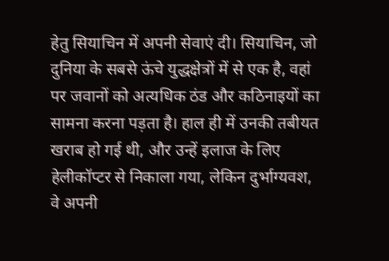हेतु सियाचिन में अपनी सेवाएं दी। सियाचिन, जो दुनिया के सबसे ऊंचे युद्धक्षेत्रों में से एक है, वहां पर जवानों को अत्यधिक ठंड और कठिनाइयों का सामना करना पड़ता है। हाल ही में उनकी तबीयत खराब हो गई थी, और उन्हें इलाज के लिए हेलीकॉप्टर से निकाला गया, लेकिन दुर्भाग्यवश, वे अपनी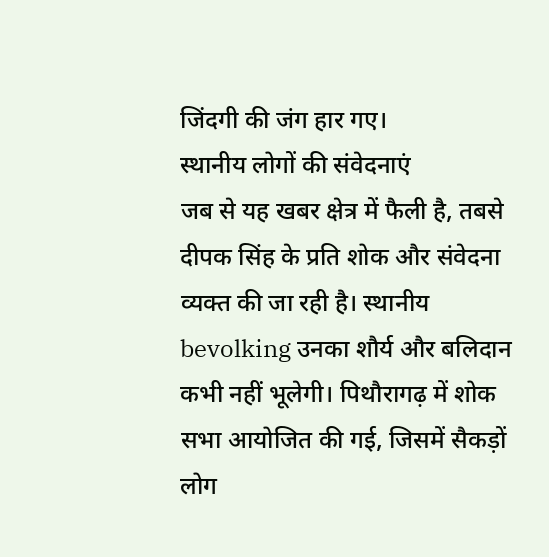जिंदगी की जंग हार गए।
स्थानीय लोगों की संवेदनाएं
जब से यह खबर क्षेत्र में फैली है, तबसे दीपक सिंह के प्रति शोक और संवेदना व्यक्त की जा रही है। स्थानीय bevolking उनका शौर्य और बलिदान कभी नहीं भूलेगी। पिथौरागढ़ में शोक सभा आयोजित की गई, जिसमें सैकड़ों लोग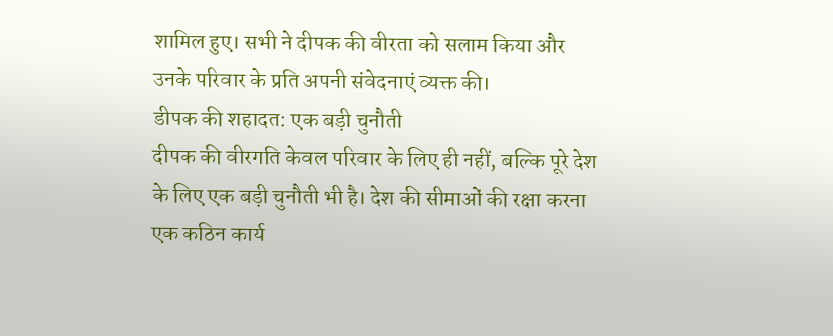शामिल हुए। सभी ने दीपक की वीरता को सलाम किया और उनके परिवार के प्रति अपनी संवेदनाएं व्यक्त की।
डीपक की शहादत: एक बड़ी चुनौती
दीपक की वीरगति केवल परिवार के लिए ही नहीं, बल्कि पूरे देश के लिए एक बड़ी चुनौती भी है। देश की सीमाओं की रक्षा करना एक कठिन कार्य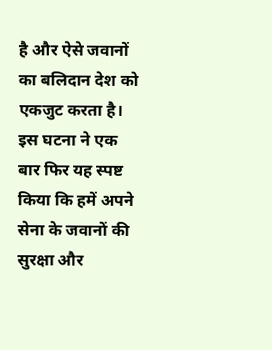है और ऐसे जवानों का बलिदान देश को एकजुट करता है। इस घटना ने एक बार फिर यह स्पष्ट किया कि हमें अपने सेना के जवानों की सुरक्षा और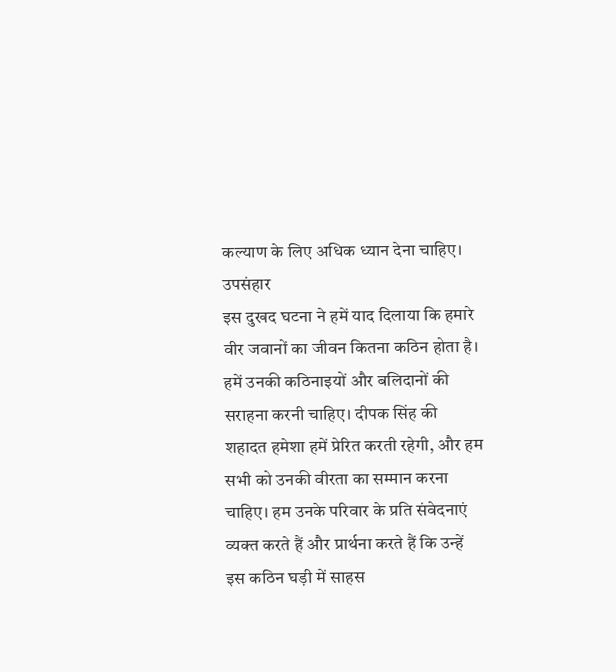कल्याण के लिए अधिक ध्यान देना चाहिए।
उपसंहार
इस दुखद घटना ने हमें याद दिलाया कि हमारे वीर जवानों का जीवन कितना कठिन होता है। हमें उनकी कठिनाइयों और बलिदानों की सराहना करनी चाहिए। दीपक सिंह की शहादत हमेशा हमें प्रेरित करती रहेगी, और हम सभी को उनकी वीरता का सम्मान करना चाहिए। हम उनके परिवार के प्रति संवेदनाएं व्यक्त करते हैं और प्रार्थना करते हैं कि उन्हें इस कठिन घड़ी में साहस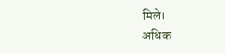मिले।
अधिक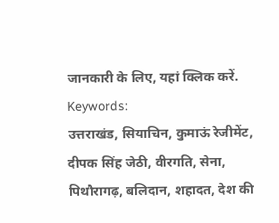जानकारी के लिए, यहां क्लिक करें.
Keywords:
उत्तराखंड, सियाचिन, कुमाऊं रेजीमेंट, दीपक सिंह जेठी, वीरगति, सेना, पिथौरागढ़, बलिदान, शहादत, देश की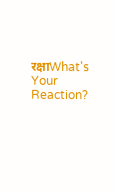रक्षाWhat's Your Reaction?